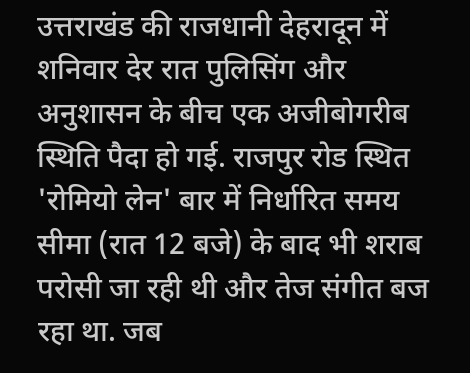उत्तराखंड की राजधानी देहरादून में शनिवार देर रात पुलिसिंग और अनुशासन के बीच एक अजीबोगरीब स्थिति पैदा हो गई. राजपुर रोड स्थित 'रोमियो लेन' बार में निर्धारित समय सीमा (रात 12 बजे) के बाद भी शराब परोसी जा रही थी और तेज संगीत बज रहा था. जब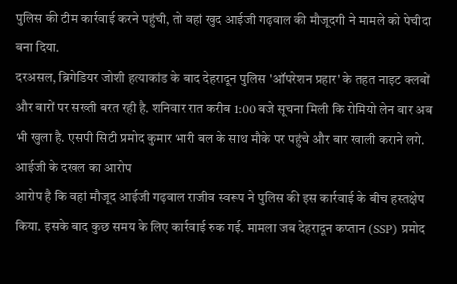पुलिस की टीम कार्रवाई करने पहुंची, तो वहां खुद आईजी गढ़वाल की मौजूदगी ने मामले को पेचीदा बना दिया.
दरअसल, ब्रिगेडियर जोशी हत्याकांड के बाद देहरादून पुलिस 'ऑपरेशन प्रहार' के तहत नाइट क्लबों और बारों पर सख्ती बरत रही है. शनिवार रात करीब 1:00 बजे सूचना मिली कि रोमियो लेन बार अब भी खुला है. एसपी सिटी प्रमोद कुमार भारी बल के साथ मौके पर पहुंचे और बार खाली कराने लगे.
आईजी के दखल का आरोप
आरोप है कि वहां मौजूद आईजी गढ़वाल राजीव स्वरूप ने पुलिस की इस कार्रवाई के बीच हस्तक्षेप किया. इसके बाद कुछ समय के लिए कार्रवाई रुक गई. मामला जब देहरादून कप्तान (SSP) प्रमोद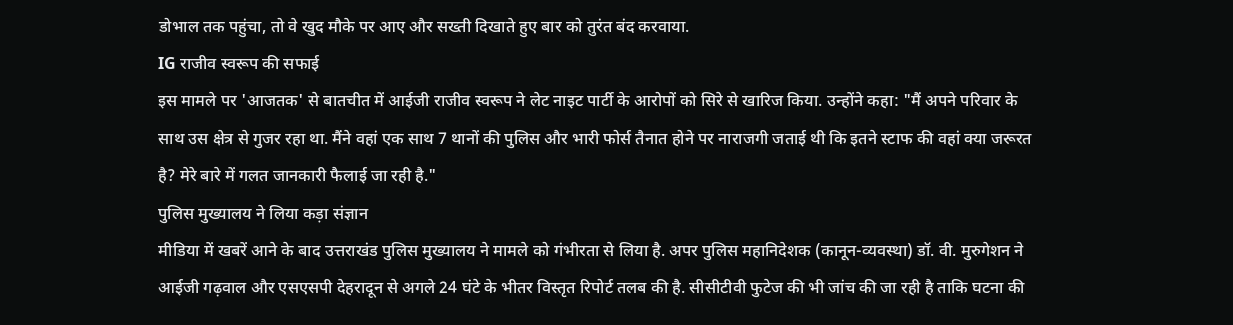डोभाल तक पहुंचा, तो वे खुद मौके पर आए और सख्ती दिखाते हुए बार को तुरंत बंद करवाया.
IG राजीव स्वरूप की सफाई
इस मामले पर 'आजतक' से बातचीत में आईजी राजीव स्वरूप ने लेट नाइट पार्टी के आरोपों को सिरे से खारिज किया. उन्होंने कहा: "मैं अपने परिवार के साथ उस क्षेत्र से गुजर रहा था. मैंने वहां एक साथ 7 थानों की पुलिस और भारी फोर्स तैनात होने पर नाराजगी जताई थी कि इतने स्टाफ की वहां क्या जरूरत है? मेरे बारे में गलत जानकारी फैलाई जा रही है."
पुलिस मुख्यालय ने लिया कड़ा संज्ञान
मीडिया में खबरें आने के बाद उत्तराखंड पुलिस मुख्यालय ने मामले को गंभीरता से लिया है. अपर पुलिस महानिदेशक (कानून-व्यवस्था) डॉ. वी. मुरुगेशन ने आईजी गढ़वाल और एसएसपी देहरादून से अगले 24 घंटे के भीतर विस्तृत रिपोर्ट तलब की है. सीसीटीवी फुटेज की भी जांच की जा रही है ताकि घटना की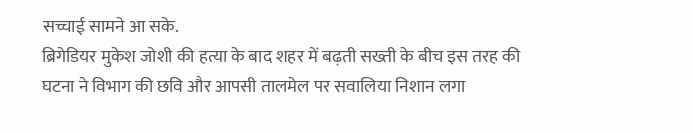सच्चाई सामने आ सके.
ब्रिगेडियर मुकेश जोशी की हत्या के बाद शहर में बढ़ती सख्ती के बीच इस तरह की घटना ने विभाग की छवि और आपसी तालमेल पर सवालिया निशान लगा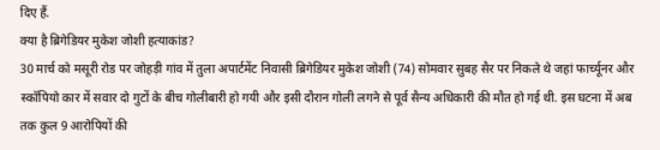दिए हैं.
क्या है ब्रिगेडियर मुकेश जोशी हत्याकांड?
30 मार्च को मसूरी रोड पर जोहड़ी गांव में तुला अपार्टमेंट निवासी ब्रिगेडियर मुकेश जोशी (74) सोमवार सुबह सैर पर निकले थे जहां फार्च्यूनर और स्कॉपियो कार में सवार दो गुटों के बीच गोलीबारी हो गयी और इसी दौरान गोली लगने से पूर्व सैन्य अधिकारी की मौत हो गई थी. इस घटना में अब तक कुल 9 आरोपियों की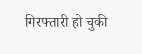गिरफ्तारी हो चुकी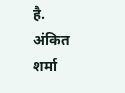है.
अंकित शर्मा